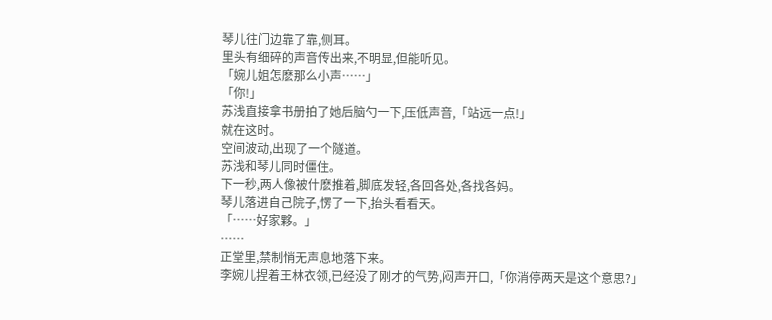琴儿往门边靠了靠,侧耳。
里头有细碎的声音传出来,不明显,但能听见。
「婉儿姐怎麽那么小声……」
「你!」
苏浅直接拿书册拍了她后脑勺一下,压低声音,「站远一点!」
就在这时。
空间波动,出现了一个隧道。
苏浅和琴儿同时僵住。
下一秒,两人像被什麽推着,脚底发轻,各回各处,各找各妈。
琴儿落进自己院子,愣了一下,抬头看看天。
「……好家夥。」
……
正堂里,禁制悄无声息地落下来。
李婉儿捏着王林衣领,已经没了刚才的气势,闷声开口,「你消停两天是这个意思?」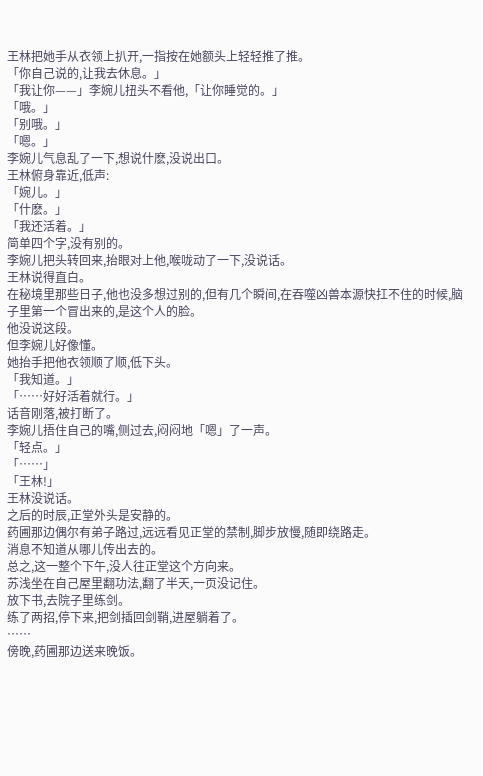王林把她手从衣领上扒开,一指按在她额头上轻轻推了推。
「你自己说的,让我去休息。」
「我让你——」李婉儿扭头不看他,「让你睡觉的。」
「哦。」
「别哦。」
「嗯。」
李婉儿气息乱了一下,想说什麽,没说出口。
王林俯身靠近,低声:
「婉儿。」
「什麽。」
「我还活着。」
简单四个字,没有别的。
李婉儿把头转回来,抬眼对上他,喉咙动了一下,没说话。
王林说得直白。
在秘境里那些日子,他也没多想过别的,但有几个瞬间,在吞噬凶兽本源快扛不住的时候,脑子里第一个冒出来的,是这个人的脸。
他没说这段。
但李婉儿好像懂。
她抬手把他衣领顺了顺,低下头。
「我知道。」
「……好好活着就行。」
话音刚落,被打断了。
李婉儿捂住自己的嘴,侧过去,闷闷地「嗯」了一声。
「轻点。」
「……」
「王林!」
王林没说话。
之后的时辰,正堂外头是安静的。
药圃那边偶尔有弟子路过,远远看见正堂的禁制,脚步放慢,随即绕路走。
消息不知道从哪儿传出去的。
总之,这一整个下午,没人往正堂这个方向来。
苏浅坐在自己屋里翻功法,翻了半天,一页没记住。
放下书,去院子里练剑。
练了两招,停下来,把剑插回剑鞘,进屋躺着了。
……
傍晚,药圃那边送来晚饭。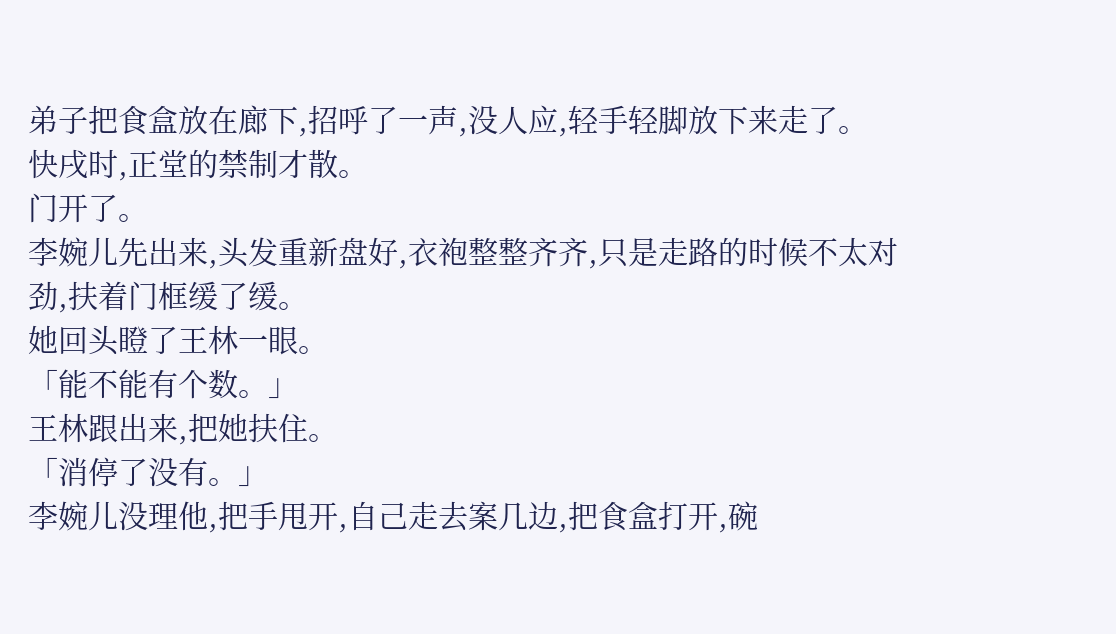弟子把食盒放在廊下,招呼了一声,没人应,轻手轻脚放下来走了。
快戌时,正堂的禁制才散。
门开了。
李婉儿先出来,头发重新盘好,衣袍整整齐齐,只是走路的时候不太对劲,扶着门框缓了缓。
她回头瞪了王林一眼。
「能不能有个数。」
王林跟出来,把她扶住。
「消停了没有。」
李婉儿没理他,把手甩开,自己走去案几边,把食盒打开,碗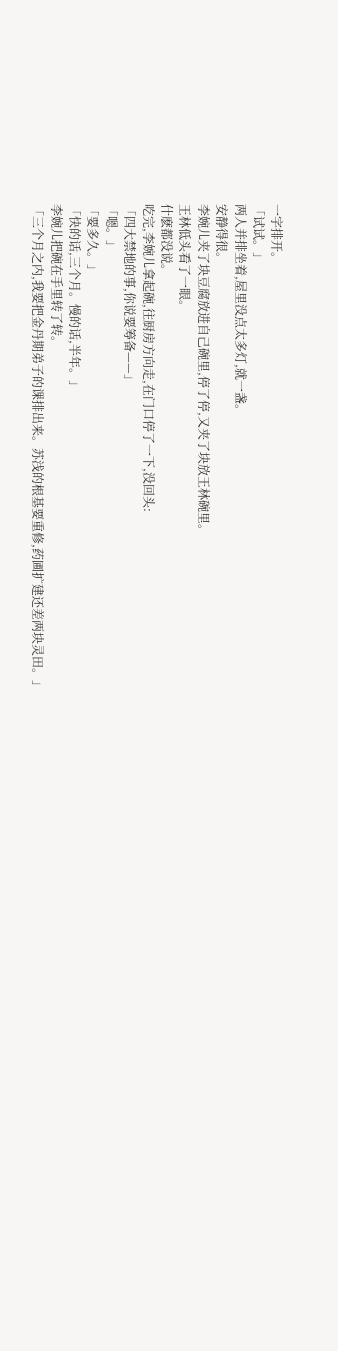一字排开。
「试试。」
两人并排坐着,屋里没点太多灯,就一盏。
安静得很。
李婉儿夹了块豆腐放进自己碗里,停了停,又夹了块放王林碗里。
王林低头看了一眼。
什麽都没说。
吃完,李婉儿拿起碗,往厨房方向走,在门口停了一下,没回头:
「四大禁地的事,你说要筹备——」
「嗯。」
「要多久。」
「快的话,三个月。慢的话,半年。」
李婉儿把碗在手里转了转。
「三个月之内,我要把金丹期弟子的课排出来。苏浅的根基要重修,药圃扩建还差两块灵田。」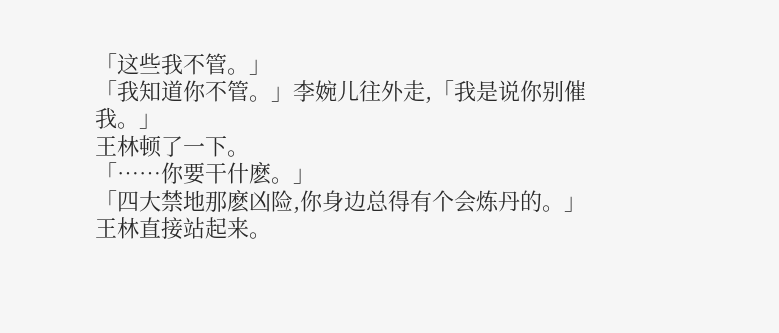「这些我不管。」
「我知道你不管。」李婉儿往外走,「我是说你别催我。」
王林顿了一下。
「……你要干什麽。」
「四大禁地那麽凶险,你身边总得有个会炼丹的。」
王林直接站起来。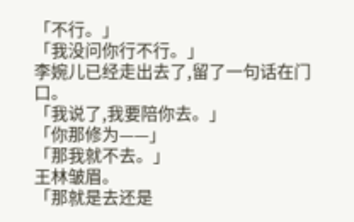「不行。」
「我没问你行不行。」
李婉儿已经走出去了,留了一句话在门口。
「我说了,我要陪你去。」
「你那修为——」
「那我就不去。」
王林皱眉。
「那就是去还是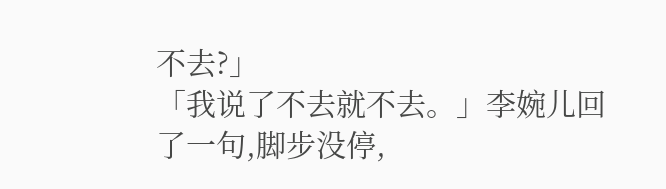不去?」
「我说了不去就不去。」李婉儿回了一句,脚步没停,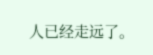人已经走远了。